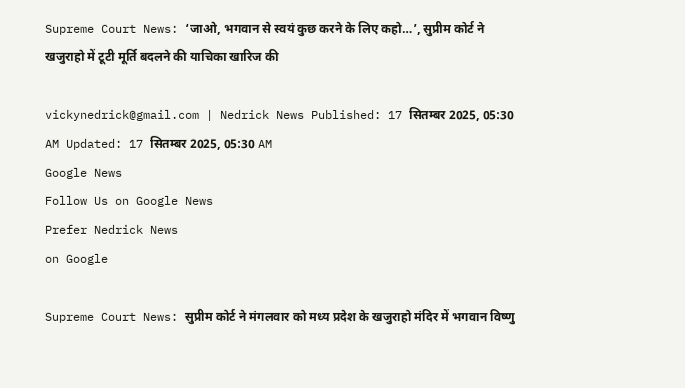Supreme Court News: ‘जाओ, भगवान से स्वयं कुछ करने के लिए कहो…’, सुप्रीम कोर्ट ने खजुराहो में टूटी मूर्ति बदलने की याचिका खारिज की

vickynedrick@gmail.com | Nedrick News Published: 17 सितम्बर 2025, 05:30 AM Updated: 17 सितम्बर 2025, 05:30 AM
Google News
Follow Us on Google News
Prefer Nedrick News
on Google

Supreme Court News: सुप्रीम कोर्ट ने मंगलवार को मध्य प्रदेश के खजुराहो मंदिर में भगवान विष्णु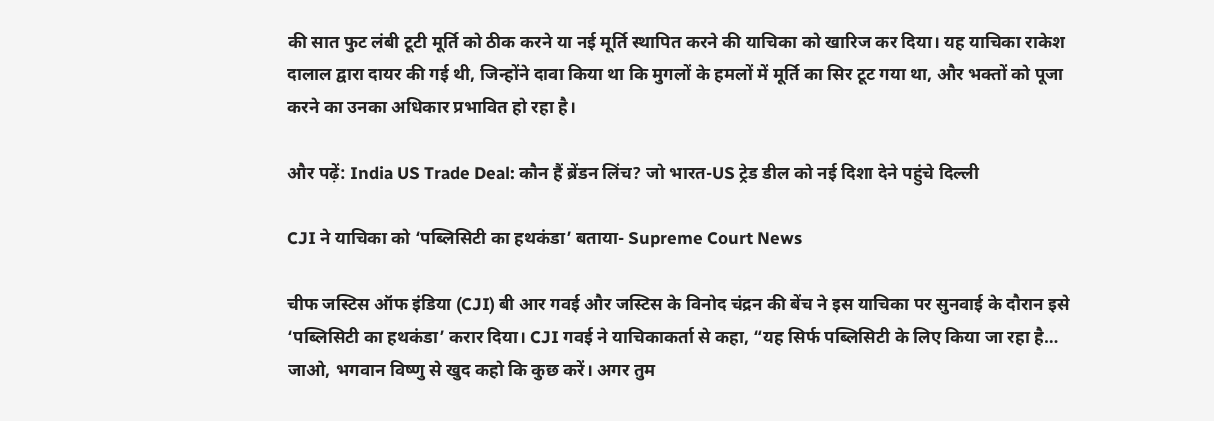की सात फुट लंबी टूटी मूर्ति को ठीक करने या नई मूर्ति स्थापित करने की याचिका को खारिज कर दिया। यह याचिका राकेश दालाल द्वारा दायर की गई थी, जिन्होंने दावा किया था कि मुगलों के हमलों में मूर्ति का सिर टूट गया था, और भक्तों को पूजा करने का उनका अधिकार प्रभावित हो रहा है।

और पढ़ें: India US Trade Deal: कौन हैं ब्रेंडन लिंच? जो भारत-US ट्रेड डील को नई दिशा देने पहुंचे दिल्ली

CJI ने याचिका को ‘पब्लिसिटी का हथकंडा’ बताया- Supreme Court News

चीफ जस्टिस ऑफ इंडिया (CJI) बी आर गवई और जस्टिस के विनोद चंद्रन की बेंच ने इस याचिका पर सुनवाई के दौरान इसे ‘पब्लिसिटी का हथकंडा’ करार दिया। CJI गवई ने याचिकाकर्ता से कहा, “यह सिर्फ पब्लिसिटी के लिए किया जा रहा है… जाओ, भगवान विष्णु से खुद कहो कि कुछ करें। अगर तुम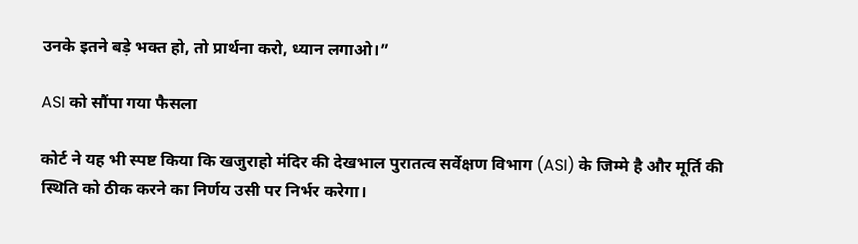उनके इतने बड़े भक्त हो, तो प्रार्थना करो, ध्यान लगाओ।”

ASI को सौंपा गया फैसला

कोर्ट ने यह भी स्पष्ट किया कि खजुराहो मंदिर की देखभाल पुरातत्व सर्वेक्षण विभाग (ASI) के जिम्मे है और मूर्ति की स्थिति को ठीक करने का निर्णय उसी पर निर्भर करेगा।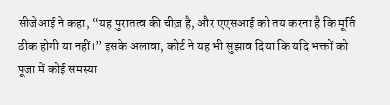सीजेआई ने कहा, “यह पुरातत्व की चीज़ है, और एएसआई को तय करना है कि मूर्ति ठीक होगी या नहीं।” इसके अलावा, कोर्ट ने यह भी सुझाव दिया कि यदि भक्तों को पूजा में कोई समस्या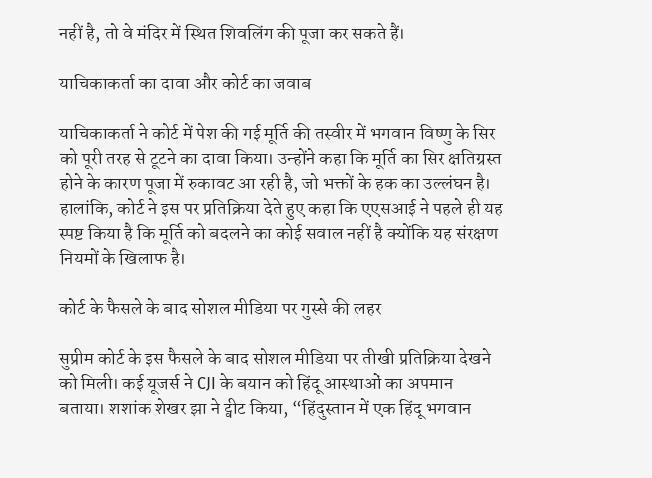नहीं है, तो वे मंदिर में स्थित शिवलिंग की पूजा कर सकते हैं।

याचिकाकर्ता का दावा और कोर्ट का जवाब

याचिकाकर्ता ने कोर्ट में पेश की गई मूर्ति की तस्वीर में भगवान विष्णु के सिर को पूरी तरह से टूटने का दावा किया। उन्होंने कहा कि मूर्ति का सिर क्षतिग्रस्त होने के कारण पूजा में रुकावट आ रही है, जो भक्तों के हक का उल्लंघन है। हालांकि, कोर्ट ने इस पर प्रतिक्रिया देते हुए कहा कि एएसआई ने पहले ही यह स्पष्ट किया है कि मूर्ति को बदलने का कोई सवाल नहीं है क्योंकि यह संरक्षण नियमों के खिलाफ है।

कोर्ट के फैसले के बाद सोशल मीडिया पर गुस्से की लहर

सुप्रीम कोर्ट के इस फैसले के बाद सोशल मीडिया पर तीखी प्रतिक्रिया देखने को मिली। कई यूजर्स ने CJI के बयान को हिंदू आस्थाओं का अपमान बताया। शशांक शेखर झा ने ट्वीट किया, “हिंदुस्तान में एक हिंदू भगवान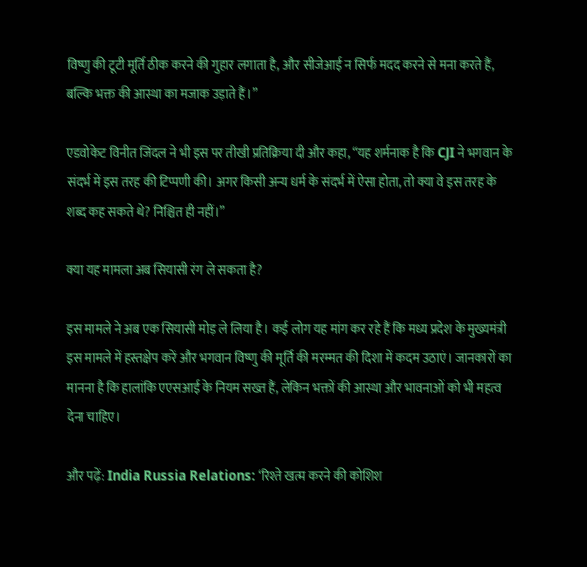विष्णु की टूटी मूर्ति ठीक करने की गुहार लगाता है, और सीजेआई न सिर्फ मदद करने से मना करते हैं, बल्कि भक्त की आस्था का मजाक उड़ाते हैं।”

एडवोकेट विनीत जिंदल ने भी इस पर तीखी प्रतिक्रिया दी और कहा, “यह शर्मनाक है कि CJI ने भगवान के संदर्भ में इस तरह की टिप्पणी की। अगर किसी अन्य धर्म के संदर्भ में ऐसा होता, तो क्या वे इस तरह के शब्द कह सकते थे? निश्चित ही नहीं।”

क्या यह मामला अब सियासी रंग ले सकता है?

इस मामले ने अब एक सियासी मोड़ ले लिया है। कई लोग यह मांग कर रहे हैं कि मध्य प्रदेश के मुख्यमंत्री इस मामले में हस्तक्षेप करें और भगवान विष्णु की मूर्ति की मरम्मत की दिशा में कदम उठाएं। जानकारों का मानना है कि हालांकि एएसआई के नियम सख्त हैं, लेकिन भक्तों की आस्था और भावनाओं को भी महत्व देना चाहिए।

और पढ़ें: India Russia Relations: ‘रिश्ते खत्म करने की कोशिश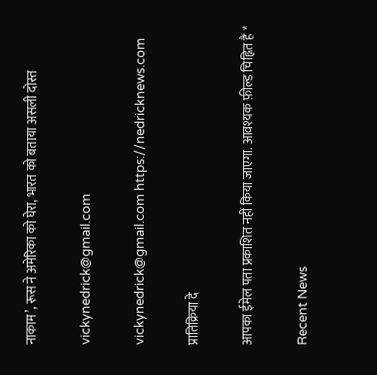नाकाम’, रूस ने अमेरिका को घेरा, भारत को बताया असली दोस्त

vickynedrick@gmail.com

vickynedrick@gmail.com https://nedricknews.com

प्रातिक्रिया दे

आपका ईमेल पता प्रकाशित नहीं किया जाएगा. आवश्यक फ़ील्ड चिह्नित हैं *

Recent News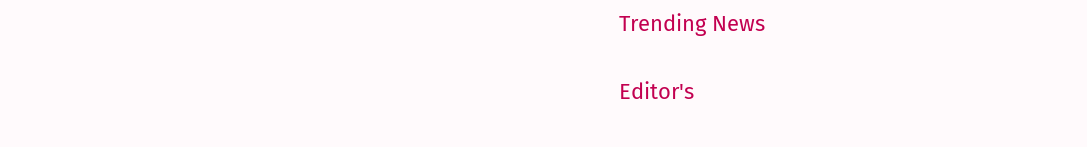Trending News

Editor's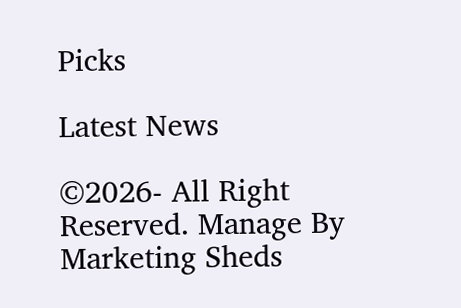Picks

Latest News

©2026- All Right Reserved. Manage By Marketing Sheds